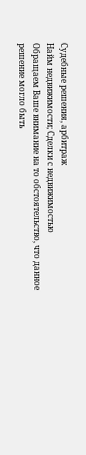Судебные решения, арбитраж
Найм недвижимости; Сделки с недвижимостью
Обращаем Ваше внимание на то обстоятельство, что данное решение могло быть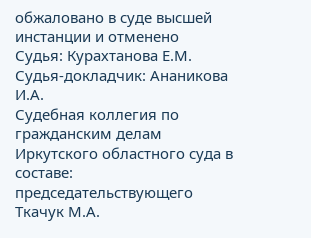обжаловано в суде высшей инстанции и отменено
Судья: Курахтанова Е.М.
Судья-докладчик: Ананикова И.А.
Судебная коллегия по гражданским делам Иркутского областного суда в составе:
председательствующего Ткачук М.А.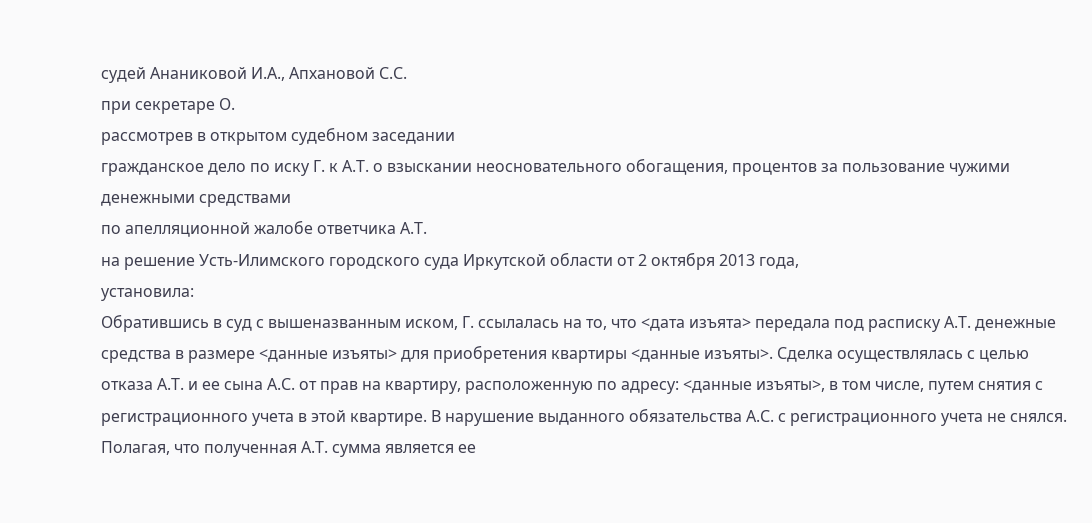судей Ананиковой И.А., Апхановой С.С.
при секретаре О.
рассмотрев в открытом судебном заседании
гражданское дело по иску Г. к А.Т. о взыскании неосновательного обогащения, процентов за пользование чужими денежными средствами
по апелляционной жалобе ответчика А.Т.
на решение Усть-Илимского городского суда Иркутской области от 2 октября 2013 года,
установила:
Обратившись в суд с вышеназванным иском, Г. ссылалась на то, что <дата изъята> передала под расписку А.Т. денежные средства в размере <данные изъяты> для приобретения квартиры <данные изъяты>. Сделка осуществлялась с целью отказа А.Т. и ее сына А.С. от прав на квартиру, расположенную по адресу: <данные изъяты>, в том числе, путем снятия с регистрационного учета в этой квартире. В нарушение выданного обязательства А.С. с регистрационного учета не снялся. Полагая, что полученная А.Т. сумма является ее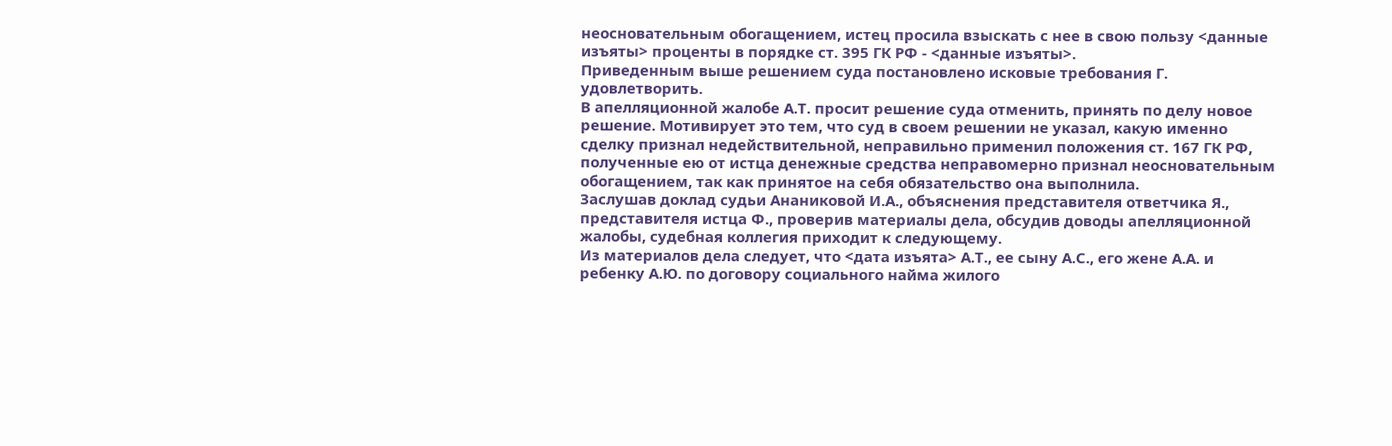неосновательным обогащением, истец просила взыскать с нее в свою пользу <данные изъяты> проценты в порядке ст. 395 ГК РФ - <данные изъяты>.
Приведенным выше решением суда постановлено исковые требования Г. удовлетворить.
В апелляционной жалобе А.Т. просит решение суда отменить, принять по делу новое решение. Мотивирует это тем, что суд в своем решении не указал, какую именно сделку признал недействительной, неправильно применил положения ст. 167 ГК РФ, полученные ею от истца денежные средства неправомерно признал неосновательным обогащением, так как принятое на себя обязательство она выполнила.
Заслушав доклад судьи Ананиковой И.А., объяснения представителя ответчика Я., представителя истца Ф., проверив материалы дела, обсудив доводы апелляционной жалобы, судебная коллегия приходит к следующему.
Из материалов дела следует, что <дата изъята> А.Т., ее сыну А.С., его жене А.А. и ребенку А.Ю. по договору социального найма жилого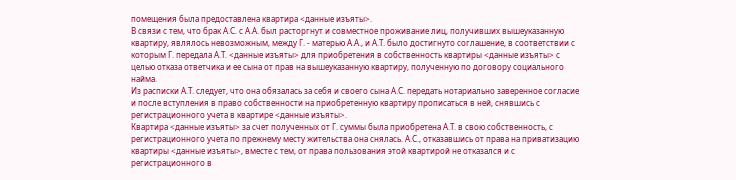помещения была предоставлена квартира <данные изъяты>.
В связи с тем, что брак А.С. с А.А. был расторгнут и совместное проживание лиц, получивших вышеуказанную квартиру, являлось невозможным, между Г. - матерью А.А., и А.Т. было достигнуто соглашение, в соответствии с которым Г. передала А.Т. <данные изъяты> для приобретения в собственность квартиры <данные изъяты> с целью отказа ответчика и ее сына от прав на вышеуказанную квартиру, полученную по договору социального найма.
Из расписки А.Т. следует, что она обязалась за себя и своего сына А.С. передать нотариально заверенное согласие и после вступления в право собственности на приобретенную квартиру прописаться в ней, снявшись с регистрационного учета в квартире <данные изъяты>.
Квартира <данные изъяты> за счет полученных от Г. суммы была приобретена А.Т. в свою собственность, с регистрационного учета по прежнему месту жительства она снялась. А.С., отказавшись от права на приватизацию квартиры <данные изъяты>, вместе с тем, от права пользования этой квартирой не отказался и с регистрационного в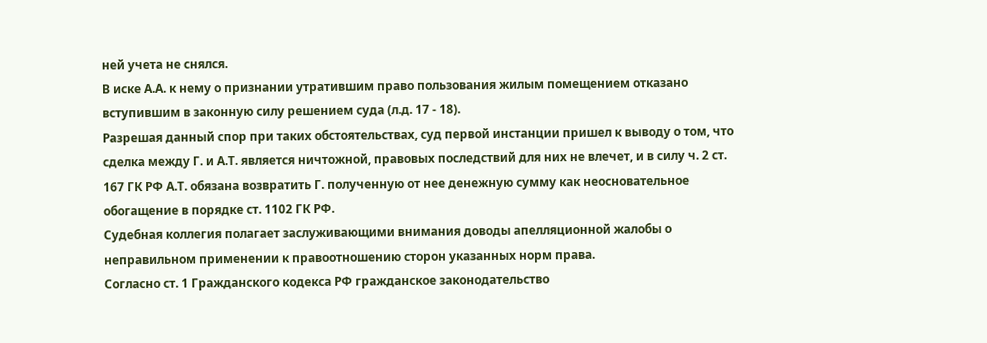ней учета не снялся.
В иске А.А. к нему о признании утратившим право пользования жилым помещением отказано вступившим в законную силу решением суда (л.д. 17 - 18).
Разрешая данный спор при таких обстоятельствах, суд первой инстанции пришел к выводу о том, что сделка между Г. и А.Т. является ничтожной, правовых последствий для них не влечет, и в силу ч. 2 ст. 167 ГК РФ А.Т. обязана возвратить Г. полученную от нее денежную сумму как неосновательное обогащение в порядке ст. 1102 ГК РФ.
Судебная коллегия полагает заслуживающими внимания доводы апелляционной жалобы о неправильном применении к правоотношению сторон указанных норм права.
Согласно ст. 1 Гражданского кодекса РФ гражданское законодательство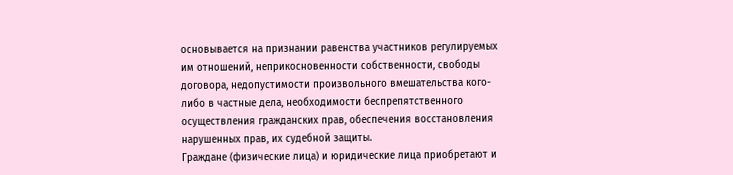основывается на признании равенства участников регулируемых им отношений, неприкосновенности собственности, свободы договора, недопустимости произвольного вмешательства кого-либо в частные дела, необходимости беспрепятственного осуществления гражданских прав, обеспечения восстановления нарушенных прав, их судебной защиты.
Граждане (физические лица) и юридические лица приобретают и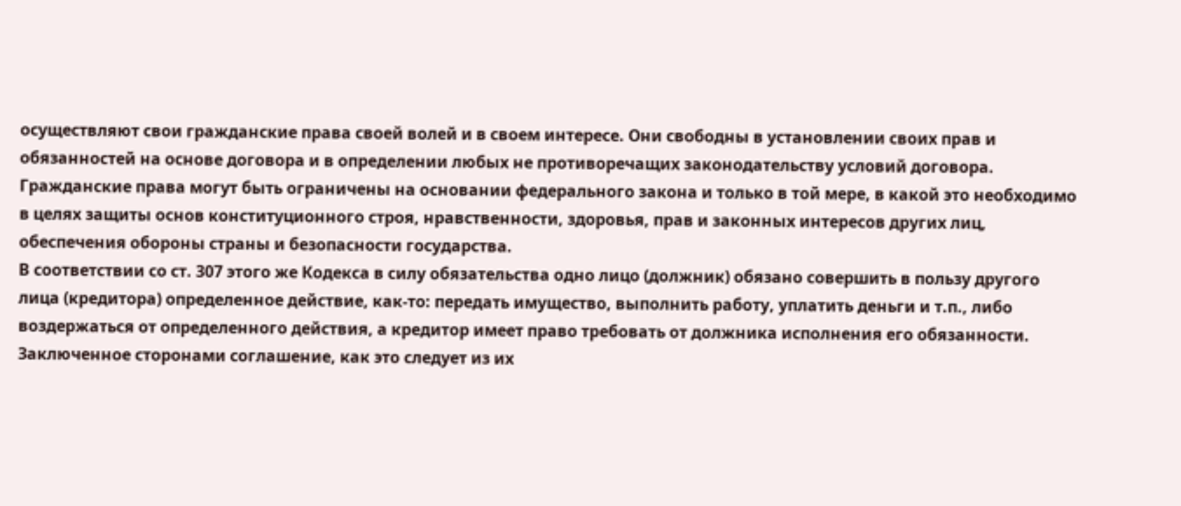осуществляют свои гражданские права своей волей и в своем интересе. Они свободны в установлении своих прав и обязанностей на основе договора и в определении любых не противоречащих законодательству условий договора. Гражданские права могут быть ограничены на основании федерального закона и только в той мере, в какой это необходимо в целях защиты основ конституционного строя, нравственности, здоровья, прав и законных интересов других лиц, обеспечения обороны страны и безопасности государства.
В соответствии со ст. 307 этого же Кодекса в силу обязательства одно лицо (должник) обязано совершить в пользу другого лица (кредитора) определенное действие, как-то: передать имущество, выполнить работу, уплатить деньги и т.п., либо воздержаться от определенного действия, а кредитор имеет право требовать от должника исполнения его обязанности.
Заключенное сторонами соглашение, как это следует из их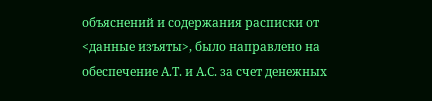объяснений и содержания расписки от <данные изъяты>, было направлено на обеспечение А.Т. и А.С. за счет денежных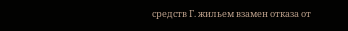средств Г. жильем взамен отказа от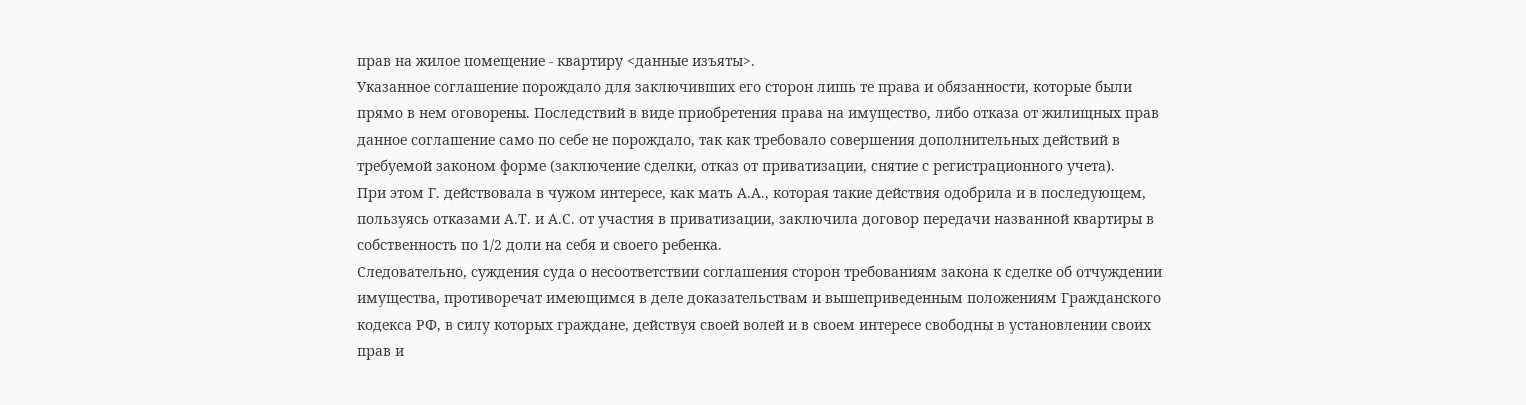прав на жилое помещение - квартиру <данные изъяты>.
Указанное соглашение порождало для заключивших его сторон лишь те права и обязанности, которые были прямо в нем оговорены. Последствий в виде приобретения права на имущество, либо отказа от жилищных прав данное соглашение само по себе не порождало, так как требовало совершения дополнительных действий в требуемой законом форме (заключение сделки, отказ от приватизации, снятие с регистрационного учета).
При этом Г. действовала в чужом интересе, как мать А.А., которая такие действия одобрила и в последующем, пользуясь отказами А.Т. и А.С. от участия в приватизации, заключила договор передачи названной квартиры в собственность по 1/2 доли на себя и своего ребенка.
Следовательно, суждения суда о несоответствии соглашения сторон требованиям закона к сделке об отчуждении имущества, противоречат имеющимся в деле доказательствам и вышеприведенным положениям Гражданского кодекса РФ, в силу которых граждане, действуя своей волей и в своем интересе свободны в установлении своих прав и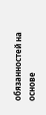обязанностей на основе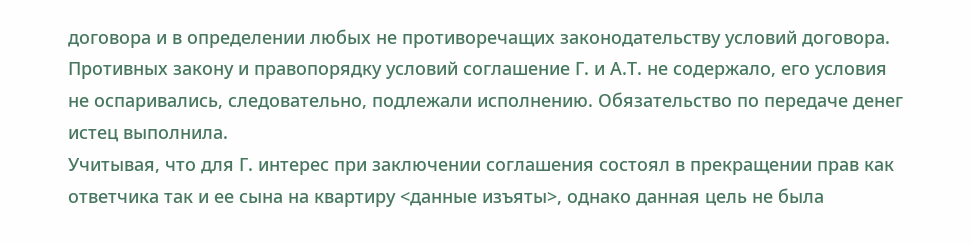договора и в определении любых не противоречащих законодательству условий договора.
Противных закону и правопорядку условий соглашение Г. и А.Т. не содержало, его условия не оспаривались, следовательно, подлежали исполнению. Обязательство по передаче денег истец выполнила.
Учитывая, что для Г. интерес при заключении соглашения состоял в прекращении прав как ответчика так и ее сына на квартиру <данные изъяты>, однако данная цель не была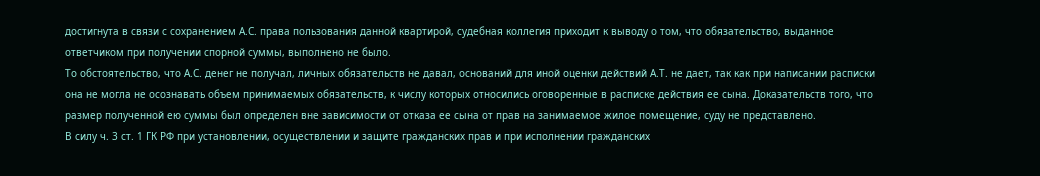достигнута в связи с сохранением А.С. права пользования данной квартирой, судебная коллегия приходит к выводу о том, что обязательство, выданное ответчиком при получении спорной суммы, выполнено не было.
То обстоятельство, что А.С. денег не получал, личных обязательств не давал, оснований для иной оценки действий А.Т. не дает, так как при написании расписки она не могла не осознавать объем принимаемых обязательств, к числу которых относились оговоренные в расписке действия ее сына. Доказательств того, что размер полученной ею суммы был определен вне зависимости от отказа ее сына от прав на занимаемое жилое помещение, суду не представлено.
В силу ч. 3 ст. 1 ГК РФ при установлении, осуществлении и защите гражданских прав и при исполнении гражданских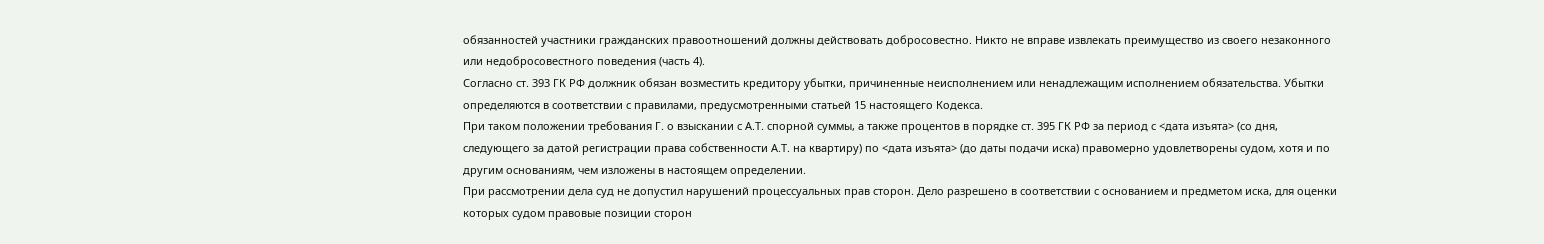обязанностей участники гражданских правоотношений должны действовать добросовестно. Никто не вправе извлекать преимущество из своего незаконного или недобросовестного поведения (часть 4).
Согласно ст. 393 ГК РФ должник обязан возместить кредитору убытки, причиненные неисполнением или ненадлежащим исполнением обязательства. Убытки определяются в соответствии с правилами, предусмотренными статьей 15 настоящего Кодекса.
При таком положении требования Г. о взыскании с А.Т. спорной суммы, а также процентов в порядке ст. 395 ГК РФ за период с <дата изъята> (со дня, следующего за датой регистрации права собственности А.Т. на квартиру) по <дата изъята> (до даты подачи иска) правомерно удовлетворены судом, хотя и по другим основаниям, чем изложены в настоящем определении.
При рассмотрении дела суд не допустил нарушений процессуальных прав сторон. Дело разрешено в соответствии с основанием и предметом иска, для оценки которых судом правовые позиции сторон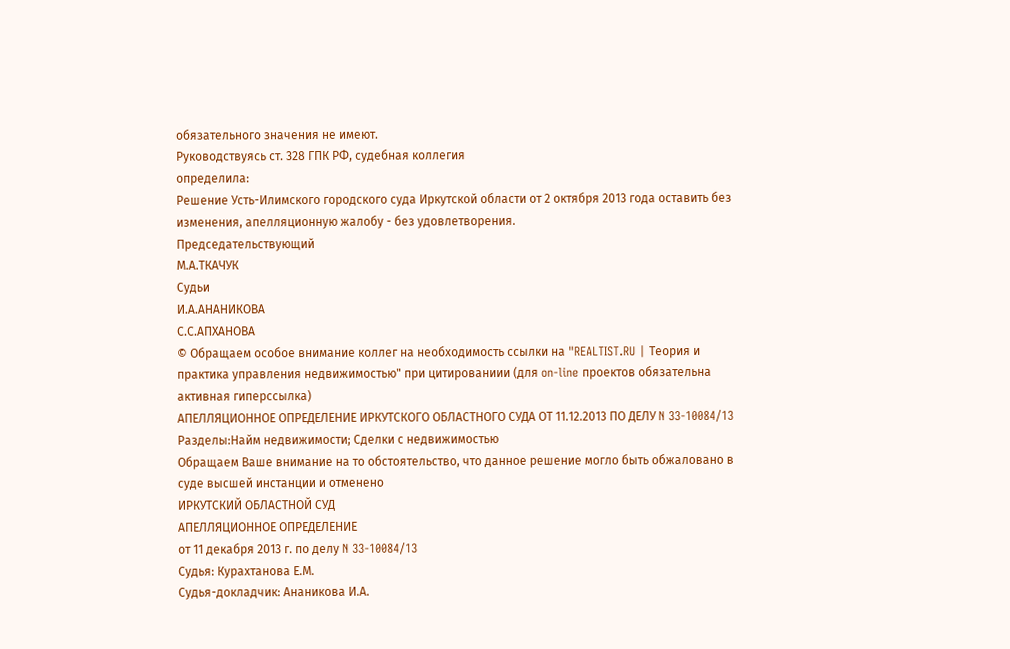обязательного значения не имеют.
Руководствуясь ст. 328 ГПК РФ, судебная коллегия
определила:
Решение Усть-Илимского городского суда Иркутской области от 2 октября 2013 года оставить без изменения, апелляционную жалобу - без удовлетворения.
Председательствующий
М.А.ТКАЧУК
Судьи
И.А.АНАНИКОВА
С.С.АПХАНОВА
© Обращаем особое внимание коллег на необходимость ссылки на "REALTIST.RU | Теория и практика управления недвижимостью" при цитированиии (для on-line проектов обязательна активная гиперссылка)
АПЕЛЛЯЦИОННОЕ ОПРЕДЕЛЕНИЕ ИРКУТСКОГО ОБЛАСТНОГО СУДА ОТ 11.12.2013 ПО ДЕЛУ N 33-10084/13
Разделы:Найм недвижимости; Сделки с недвижимостью
Обращаем Ваше внимание на то обстоятельство, что данное решение могло быть обжаловано в суде высшей инстанции и отменено
ИРКУТСКИЙ ОБЛАСТНОЙ СУД
АПЕЛЛЯЦИОННОЕ ОПРЕДЕЛЕНИЕ
от 11 декабря 2013 г. по делу N 33-10084/13
Судья: Курахтанова Е.М.
Судья-докладчик: Ананикова И.А.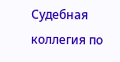Судебная коллегия по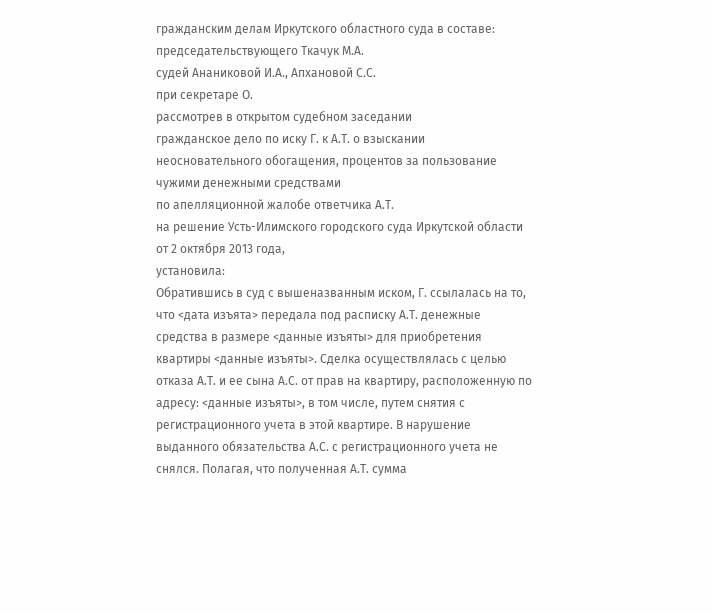гражданским делам Иркутского областного суда в составе:
председательствующего Ткачук М.А.
судей Ананиковой И.А., Апхановой С.С.
при секретаре О.
рассмотрев в открытом судебном заседании
гражданское дело по иску Г. к А.Т. о взыскании неосновательного обогащения, процентов за пользование чужими денежными средствами
по апелляционной жалобе ответчика А.Т.
на решение Усть-Илимского городского суда Иркутской области от 2 октября 2013 года,
установила:
Обратившись в суд с вышеназванным иском, Г. ссылалась на то, что <дата изъята> передала под расписку А.Т. денежные средства в размере <данные изъяты> для приобретения квартиры <данные изъяты>. Сделка осуществлялась с целью отказа А.Т. и ее сына А.С. от прав на квартиру, расположенную по адресу: <данные изъяты>, в том числе, путем снятия с регистрационного учета в этой квартире. В нарушение выданного обязательства А.С. с регистрационного учета не снялся. Полагая, что полученная А.Т. сумма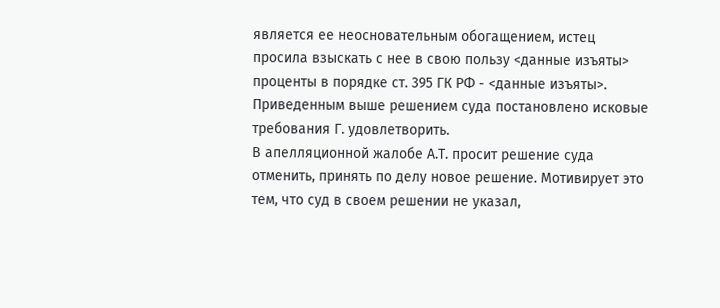является ее неосновательным обогащением, истец просила взыскать с нее в свою пользу <данные изъяты> проценты в порядке ст. 395 ГК РФ - <данные изъяты>.
Приведенным выше решением суда постановлено исковые требования Г. удовлетворить.
В апелляционной жалобе А.Т. просит решение суда отменить, принять по делу новое решение. Мотивирует это тем, что суд в своем решении не указал,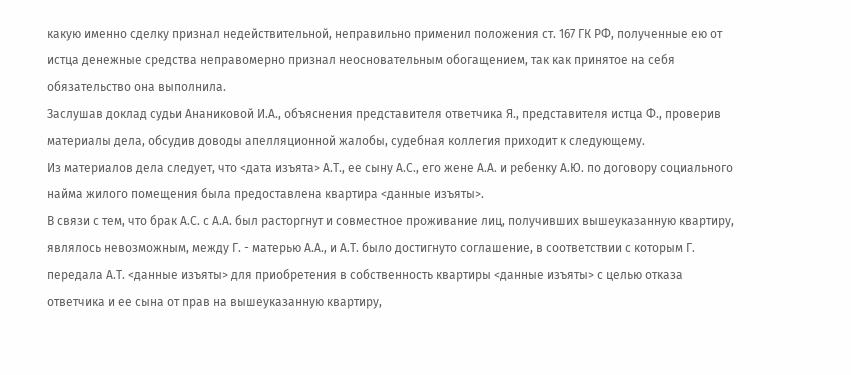какую именно сделку признал недействительной, неправильно применил положения ст. 167 ГК РФ, полученные ею от истца денежные средства неправомерно признал неосновательным обогащением, так как принятое на себя обязательство она выполнила.
Заслушав доклад судьи Ананиковой И.А., объяснения представителя ответчика Я., представителя истца Ф., проверив материалы дела, обсудив доводы апелляционной жалобы, судебная коллегия приходит к следующему.
Из материалов дела следует, что <дата изъята> А.Т., ее сыну А.С., его жене А.А. и ребенку А.Ю. по договору социального найма жилого помещения была предоставлена квартира <данные изъяты>.
В связи с тем, что брак А.С. с А.А. был расторгнут и совместное проживание лиц, получивших вышеуказанную квартиру, являлось невозможным, между Г. - матерью А.А., и А.Т. было достигнуто соглашение, в соответствии с которым Г. передала А.Т. <данные изъяты> для приобретения в собственность квартиры <данные изъяты> с целью отказа ответчика и ее сына от прав на вышеуказанную квартиру,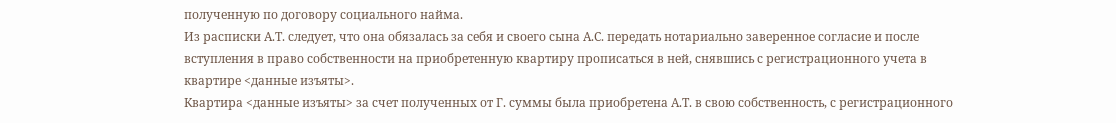полученную по договору социального найма.
Из расписки А.Т. следует, что она обязалась за себя и своего сына А.С. передать нотариально заверенное согласие и после вступления в право собственности на приобретенную квартиру прописаться в ней, снявшись с регистрационного учета в квартире <данные изъяты>.
Квартира <данные изъяты> за счет полученных от Г. суммы была приобретена А.Т. в свою собственность, с регистрационного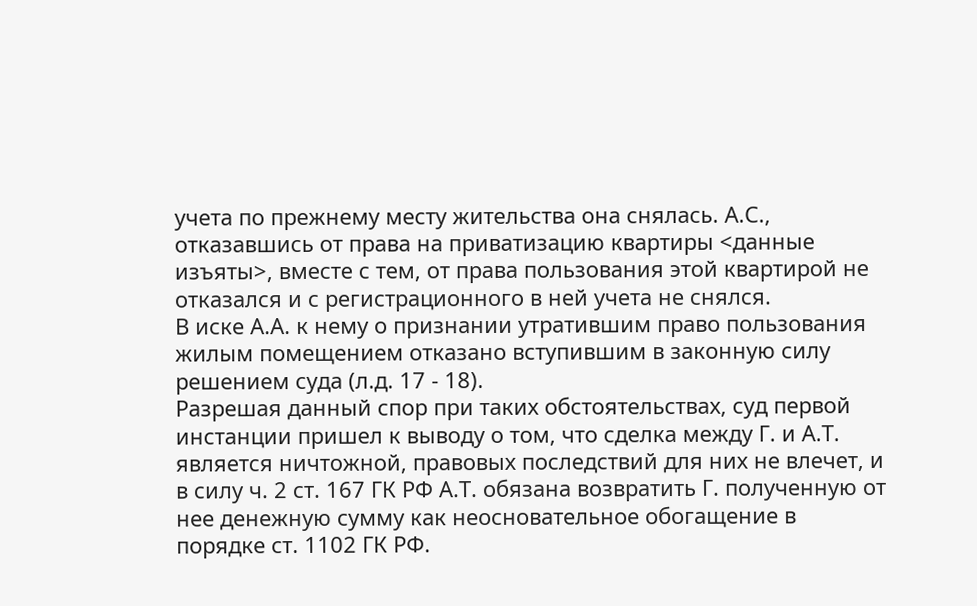учета по прежнему месту жительства она снялась. А.С., отказавшись от права на приватизацию квартиры <данные изъяты>, вместе с тем, от права пользования этой квартирой не отказался и с регистрационного в ней учета не снялся.
В иске А.А. к нему о признании утратившим право пользования жилым помещением отказано вступившим в законную силу решением суда (л.д. 17 - 18).
Разрешая данный спор при таких обстоятельствах, суд первой инстанции пришел к выводу о том, что сделка между Г. и А.Т. является ничтожной, правовых последствий для них не влечет, и в силу ч. 2 ст. 167 ГК РФ А.Т. обязана возвратить Г. полученную от нее денежную сумму как неосновательное обогащение в порядке ст. 1102 ГК РФ.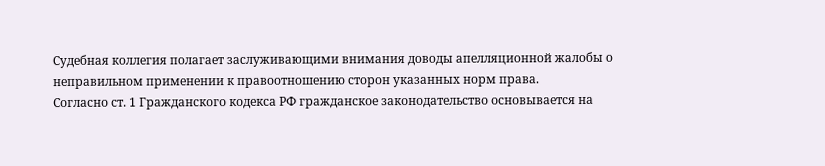Судебная коллегия полагает заслуживающими внимания доводы апелляционной жалобы о неправильном применении к правоотношению сторон указанных норм права.
Согласно ст. 1 Гражданского кодекса РФ гражданское законодательство основывается на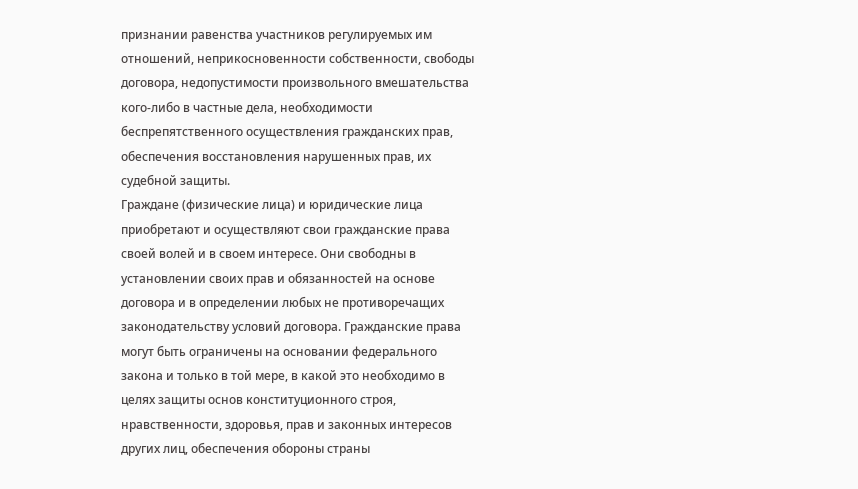признании равенства участников регулируемых им отношений, неприкосновенности собственности, свободы договора, недопустимости произвольного вмешательства кого-либо в частные дела, необходимости беспрепятственного осуществления гражданских прав, обеспечения восстановления нарушенных прав, их судебной защиты.
Граждане (физические лица) и юридические лица приобретают и осуществляют свои гражданские права своей волей и в своем интересе. Они свободны в установлении своих прав и обязанностей на основе договора и в определении любых не противоречащих законодательству условий договора. Гражданские права могут быть ограничены на основании федерального закона и только в той мере, в какой это необходимо в целях защиты основ конституционного строя, нравственности, здоровья, прав и законных интересов других лиц, обеспечения обороны страны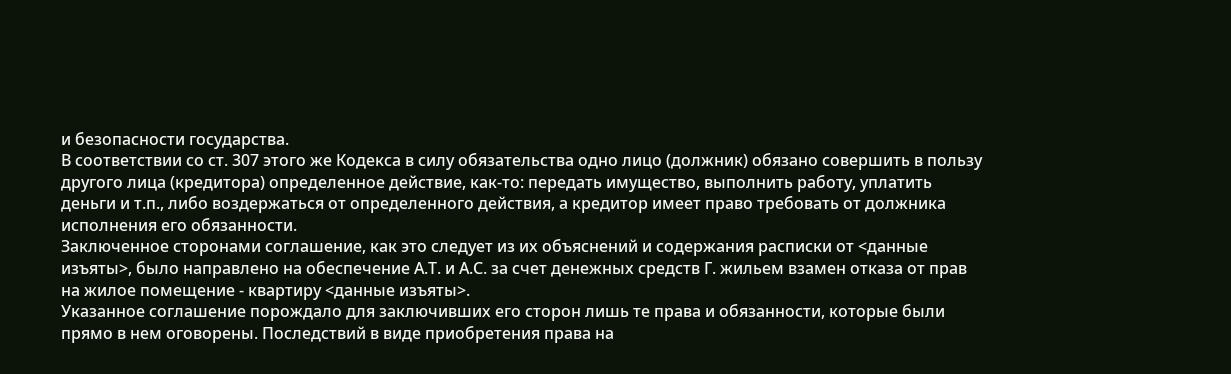и безопасности государства.
В соответствии со ст. 307 этого же Кодекса в силу обязательства одно лицо (должник) обязано совершить в пользу другого лица (кредитора) определенное действие, как-то: передать имущество, выполнить работу, уплатить деньги и т.п., либо воздержаться от определенного действия, а кредитор имеет право требовать от должника исполнения его обязанности.
Заключенное сторонами соглашение, как это следует из их объяснений и содержания расписки от <данные изъяты>, было направлено на обеспечение А.Т. и А.С. за счет денежных средств Г. жильем взамен отказа от прав на жилое помещение - квартиру <данные изъяты>.
Указанное соглашение порождало для заключивших его сторон лишь те права и обязанности, которые были прямо в нем оговорены. Последствий в виде приобретения права на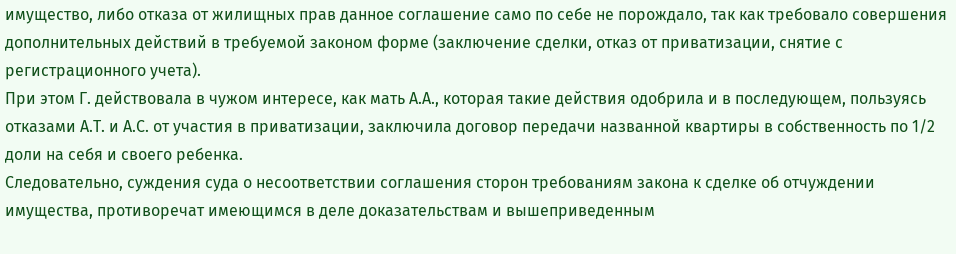имущество, либо отказа от жилищных прав данное соглашение само по себе не порождало, так как требовало совершения дополнительных действий в требуемой законом форме (заключение сделки, отказ от приватизации, снятие с регистрационного учета).
При этом Г. действовала в чужом интересе, как мать А.А., которая такие действия одобрила и в последующем, пользуясь отказами А.Т. и А.С. от участия в приватизации, заключила договор передачи названной квартиры в собственность по 1/2 доли на себя и своего ребенка.
Следовательно, суждения суда о несоответствии соглашения сторон требованиям закона к сделке об отчуждении имущества, противоречат имеющимся в деле доказательствам и вышеприведенным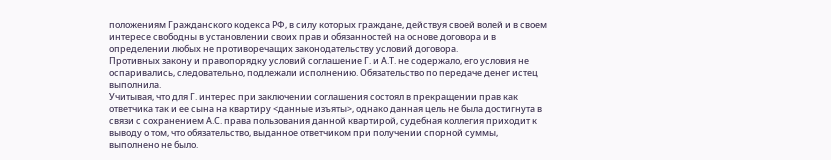положениям Гражданского кодекса РФ, в силу которых граждане, действуя своей волей и в своем интересе свободны в установлении своих прав и обязанностей на основе договора и в определении любых не противоречащих законодательству условий договора.
Противных закону и правопорядку условий соглашение Г. и А.Т. не содержало, его условия не оспаривались, следовательно, подлежали исполнению. Обязательство по передаче денег истец выполнила.
Учитывая, что для Г. интерес при заключении соглашения состоял в прекращении прав как ответчика так и ее сына на квартиру <данные изъяты>, однако данная цель не была достигнута в связи с сохранением А.С. права пользования данной квартирой, судебная коллегия приходит к выводу о том, что обязательство, выданное ответчиком при получении спорной суммы, выполнено не было.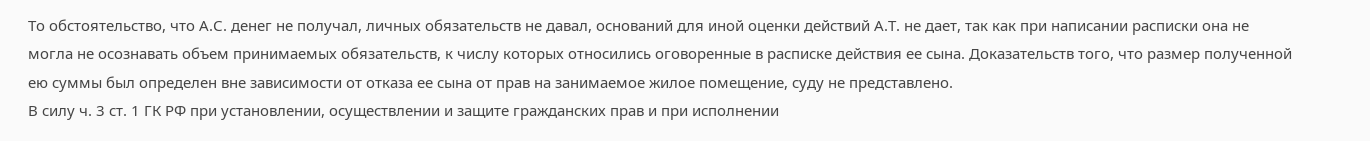То обстоятельство, что А.С. денег не получал, личных обязательств не давал, оснований для иной оценки действий А.Т. не дает, так как при написании расписки она не могла не осознавать объем принимаемых обязательств, к числу которых относились оговоренные в расписке действия ее сына. Доказательств того, что размер полученной ею суммы был определен вне зависимости от отказа ее сына от прав на занимаемое жилое помещение, суду не представлено.
В силу ч. 3 ст. 1 ГК РФ при установлении, осуществлении и защите гражданских прав и при исполнении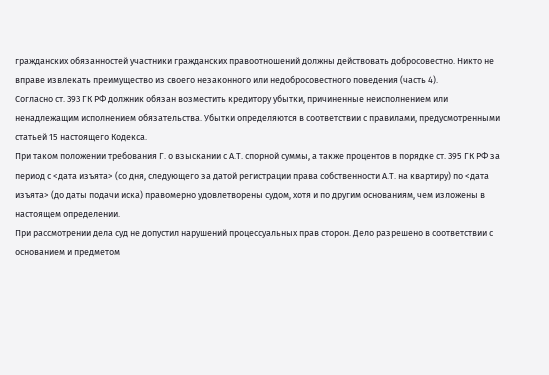гражданских обязанностей участники гражданских правоотношений должны действовать добросовестно. Никто не вправе извлекать преимущество из своего незаконного или недобросовестного поведения (часть 4).
Согласно ст. 393 ГК РФ должник обязан возместить кредитору убытки, причиненные неисполнением или ненадлежащим исполнением обязательства. Убытки определяются в соответствии с правилами, предусмотренными статьей 15 настоящего Кодекса.
При таком положении требования Г. о взыскании с А.Т. спорной суммы, а также процентов в порядке ст. 395 ГК РФ за период с <дата изъята> (со дня, следующего за датой регистрации права собственности А.Т. на квартиру) по <дата изъята> (до даты подачи иска) правомерно удовлетворены судом, хотя и по другим основаниям, чем изложены в настоящем определении.
При рассмотрении дела суд не допустил нарушений процессуальных прав сторон. Дело разрешено в соответствии с основанием и предметом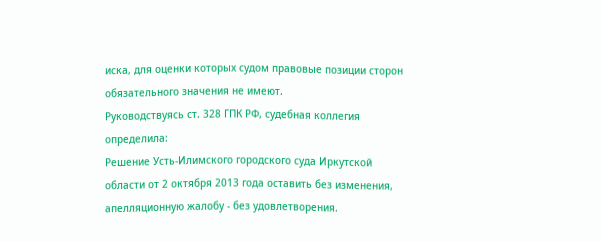иска, для оценки которых судом правовые позиции сторон обязательного значения не имеют.
Руководствуясь ст. 328 ГПК РФ, судебная коллегия
определила:
Решение Усть-Илимского городского суда Иркутской области от 2 октября 2013 года оставить без изменения, апелляционную жалобу - без удовлетворения.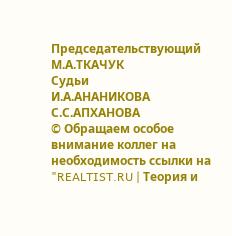Председательствующий
М.А.ТКАЧУК
Судьи
И.А.АНАНИКОВА
С.С.АПХАНОВА
© Обращаем особое внимание коллег на необходимость ссылки на "REALTIST.RU | Теория и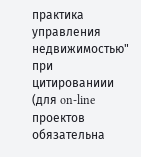практика управления недвижимостью" при цитированиии (для on-line проектов обязательна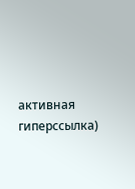активная гиперссылка)